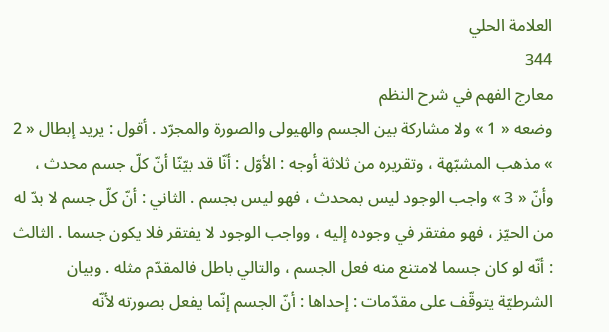العلامة الحلي
344
معارج الفهم في شرح النظم
وضعه « 1 » ولا مشاركة بين الجسم والهيولى والصورة والمجرّد . أقول : يريد إبطال « 2 » مذهب المشبّهة ، وتقريره من ثلاثة أوجه : الأوّل : أنّا قد بيّنّا أنّ كلّ جسم محدث ، وأنّ « 3 » واجب الوجود ليس بمحدث ، فهو ليس بجسم . الثاني : أنّ كلّ جسم لا بدّ له من الحيّز ، فهو مفتقر في وجوده إليه ، وواجب الوجود لا يفتقر فلا يكون جسما . الثالث : أنّه لو كان جسما لامتنع منه فعل الجسم ، والتالي باطل فالمقدّم مثله . وبيان الشرطيّة يتوقّف على مقدّمات : إحداها : أنّ الجسم إنّما يفعل بصورته لأنّه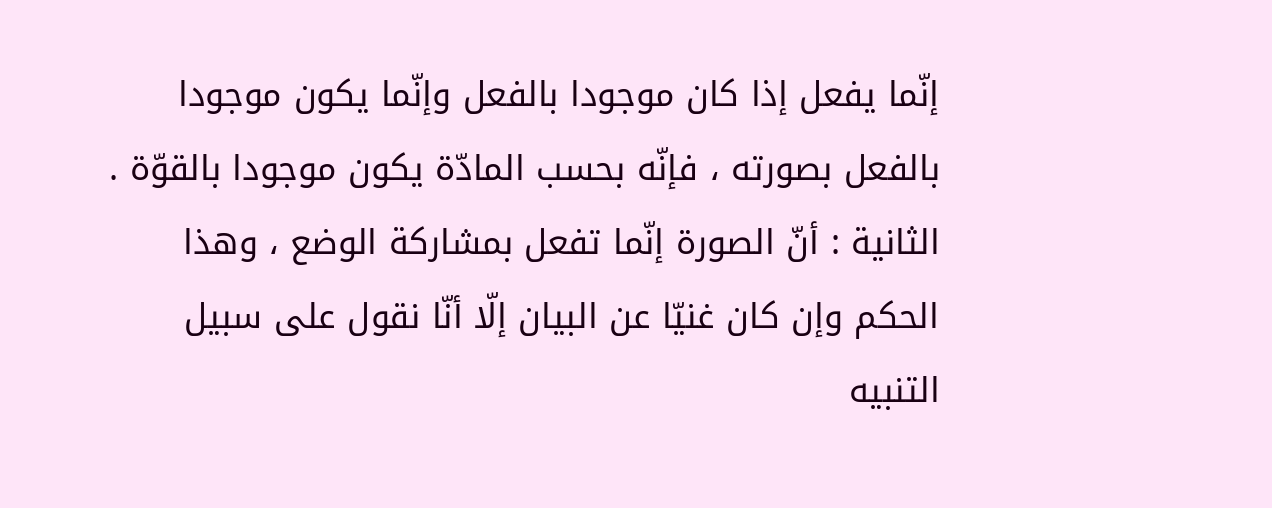إنّما يفعل إذا كان موجودا بالفعل وإنّما يكون موجودا بالفعل بصورته ، فإنّه بحسب المادّة يكون موجودا بالقوّة . الثانية : أنّ الصورة إنّما تفعل بمشاركة الوضع ، وهذا الحكم وإن كان غنيّا عن البيان إلّا أنّا نقول على سبيل التنبيه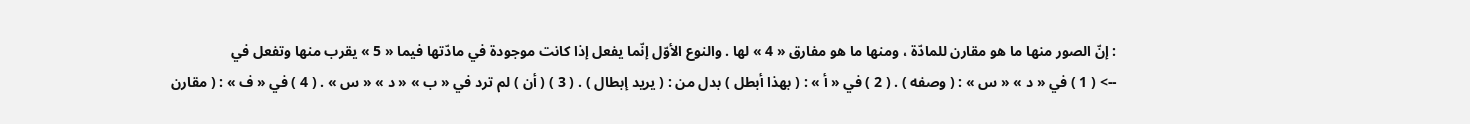: إنّ الصور منها ما هو مقارن للمادّة ، ومنها ما هو مفارق « 4 » لها . والنوع الأوّل إنّما يفعل إذا كانت موجودة في مادّتها فيما « 5 » يقرب منها وتفعل في
--> ( 1 ) في « د » « س » : ( وصفه ) . ( 2 ) في « أ » : ( بهذا أبطل ) بدل من : ( يريد إبطال ) . ( 3 ) ( أن ) لم ترد في « ب » « د » « س » . ( 4 ) في « ف » : ( مقارن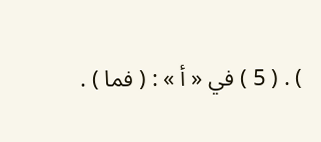) . ( 5 ) في « أ » : ( فما ) .